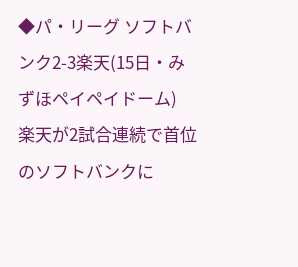◆パ・リーグ ソフトバンク2-3楽天(15日・みずほペイペイドーム)
楽天が2試合連続で首位のソフトバンクに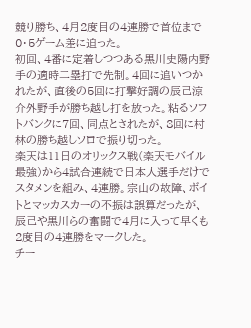競り勝ち、4月2度目の4連勝で首位まで0・5ゲーム差に迫った。
初回、4番に定着しつつある黒川史陽内野手の適時二塁打で先制。4回に追いつかれたが、直後の5回に打撃好調の辰己涼介外野手が勝ち越し打を放った。粘るソフトバンクに7回、同点とされたが、8回に村林の勝ち越しソロで振り切った。
楽天は11日のオリックス戦(楽天モバイル最強)から4試合連続で日本人選手だけでスタメンを組み、4連勝。宗山の故障、ボイトとマッカスカーの不振は誤算だったが、辰己や黒川らの奮闘で4月に入って早くも2度目の4連勝をマークした。
チー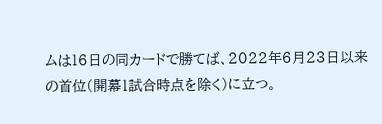ムは16日の同カードで勝てば、2022年6月23日以来の首位(開幕1試合時点を除く)に立つ。